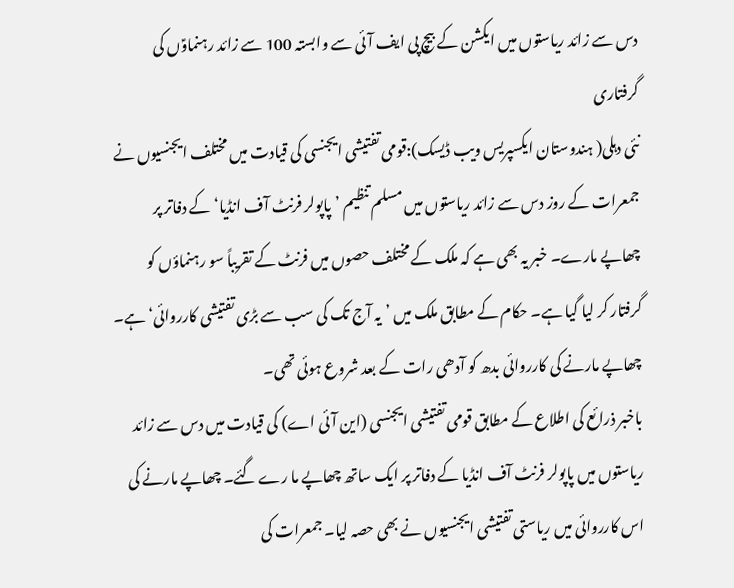دس سے زائد ریاستوں میں ایکشن کے بیچ پی ایف آئی سے وابستہ 100 سے زائد رہنماوؑں کی گرفتاری
نئی دہلی( ہندوستان ایکسپریس ویب ڈیسک):قومی تفتیشی ایجنسی کی قیادت میں مختلف ایجنسیوں نے جمعرات کے روز دس سے زائد ریاستوں میں مسلم تنظیم ’پاپولر فرنٹ آف انڈیا‘ کے دفاتر پر چھاپے مارے۔ خبر یہ بھی ہے کہ ملک کے مختلف حصوں میں فرنٹ کے تقریباً سو رہنماؤں کو گرفتار کر لیا گیا ہے۔ حکام کے مطابق ملک میں ’یہ آج تک کی سب سے بڑی تفتیشی کارروائی‘ ہے۔ چھاپے مارنے کی کارروائی بدھ کو آدھی رات کے بعد شروع ہوئی تھی۔
باخبر ذرائع کی اطلاع کے مطابق قومی تفتیشی ایجنسی (این آئی اے) کی قیادت میں دس سے زائد ریاستوں میں پاپولر فرنٹ آف انڈیا کے دفاتر پر ایک ساتھ چھاپے ما رے گئے۔ چھاپے مارنے کی اس کارروائی میں ریاستی تفتیشی ایجنسیوں نے بھی حصہ لیا۔ جمعرات کی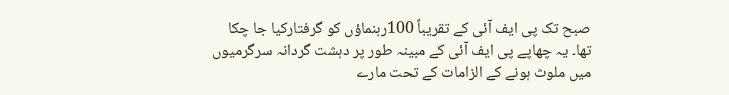صبح تک پی ایف آئی کے تقریباً 100رہنماؤں کو گرفتارکیا جا چکا تھا۔ یہ چھاپے پی ایف آئی کے مبینہ طور پر دہشت گردانہ سرگرمیوں میں ملوث ہونے کے الزامات کے تحت مارے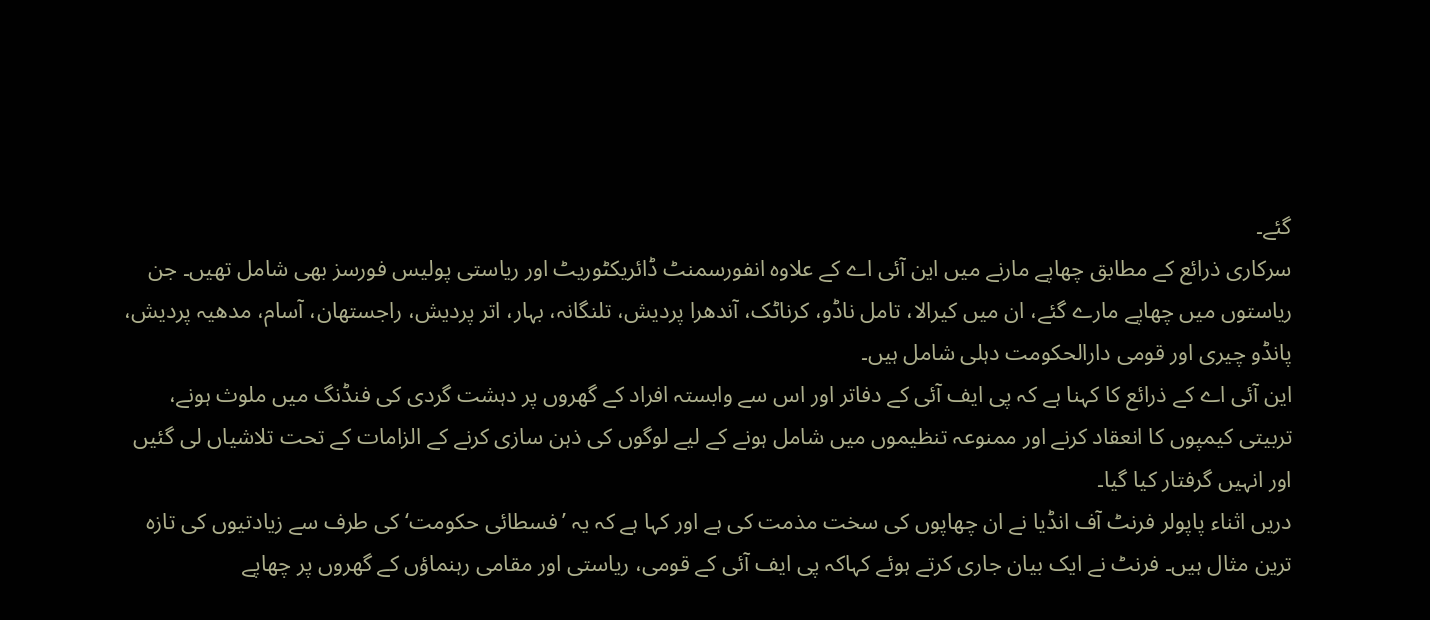گئے۔
سرکاری ذرائع کے مطابق چھاپے مارنے میں این آئی اے کے علاوہ انفورسمنٹ ڈائریکٹوریٹ اور ریاستی پولیس فورسز بھی شامل تھیں۔ جن ریاستوں میں چھاپے مارے گئے، ان میں کیرالا، تامل ناڈو، کرناٹک، آندھرا پردیش، تلنگانہ، بہار، اتر پردیش، راجستھان، آسام، مدھیہ پردیش، پانڈو چیری اور قومی دارالحکومت دہلی شامل ہیں۔
این آئی اے کے ذرائع کا کہنا ہے کہ پی ایف آئی کے دفاتر اور اس سے وابستہ افراد کے گھروں پر دہشت گردی کی فنڈنگ میں ملوث ہونے، تربیتی کیمپوں کا انعقاد کرنے اور ممنوعہ تنظیموں میں شامل ہونے کے لیے لوگوں کی ذہن سازی کرنے کے الزامات کے تحت تلاشیاں لی گئیں اور انہیں گرفتار کیا گیا۔
دریں اثناء پاپولر فرنٹ آف انڈیا نے ان چھاپوں کی سخت مذمت کی ہے اور کہا ہے کہ یہ ’فسطائی حکومت‘ کی طرف سے زیادتیوں کی تازہ ترین مثال ہیں۔ فرنٹ نے ایک بیان جاری کرتے ہوئے کہاکہ پی ایف آئی کے قومی، ریاستی اور مقامی رہنماؤں کے گھروں پر چھاپے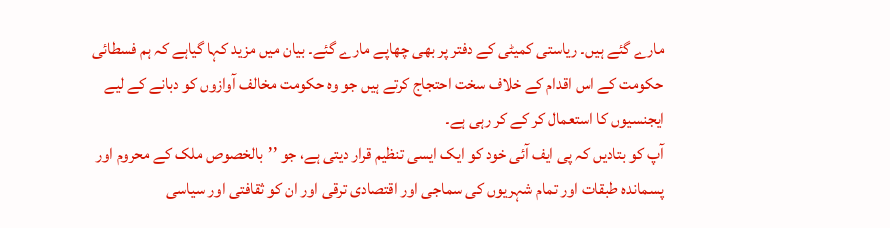مارے گئے ہیں۔ ریاستی کمیٹی کے دفتر پر بھی چھاپے مارے گئے۔ بیان میں مزید کہا گیاہے کہ ہم فسطائی حکومت کے اس اقدام کے خلاف سخت احتجاج کرتے ہیں جو وہ حکومت مخالف آوازوں کو دبانے کے لیے ایجنسیوں کا استعمال کر کے کر رہی ہے۔
آپ کو بتادیں کہ پی ایف آئی خود کو ایک ایسی تنظیم قرار دیتی ہے، جو ’’بالخصوص ملک کے محروم اور پسماندہ طبقات اور تمام شہریوں کی سماجی اور اقتصادی ترقی اور ان کو ثقافتی اور سیاسی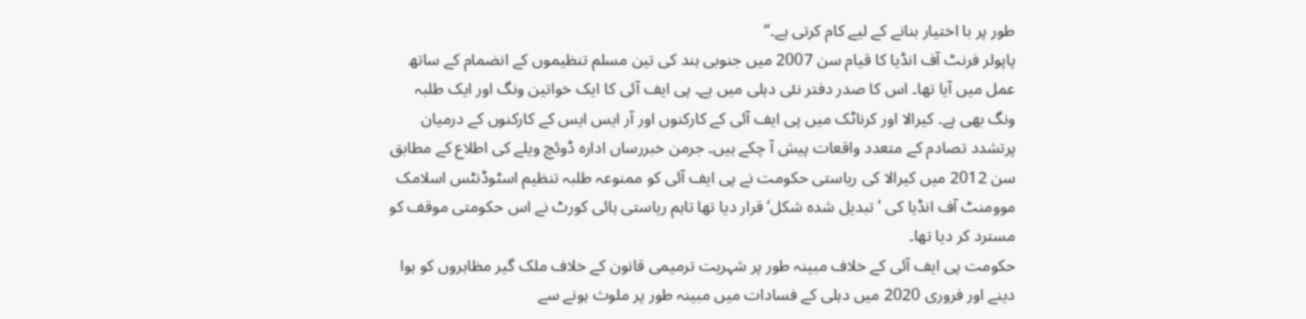طور پر با اختیار بنانے کے لیے کام کرتی ہے۔‘‘
پاپولر فرنٹ آف انڈیا کا قیام سن 2007 میں جنوبی ہند کی تین مسلم تنظیموں کے انضمام کے ساتھ عمل میں آیا تھا۔ اس کا صدر دفتر نئی دہلی میں ہے۔ پی ایف آئی کا ایک خواتین ونگ اور ایک طلبہ ونگ بھی ہے۔ کیرالا اور کرناٹک میں پی ایف آئی کے کارکنوں اور آر ایس ایس کے کارکنوں کے درمیان پرتشدد تصادم کے متعدد واقعات پیش آ چکے ہیں۔ جرمن خبررساں ادارہ ڈوئچ ویلے کی اطلاع کے مطابق سن 2012 میں کیرالا کی ریاستی حکومت نے پی ایف آئی کو ممنوعہ طلبہ تنظیم اسٹوڈنٹس اسلامک موومنٹ آف انڈیا کی ’تبدیل شدہ شکل‘ قرار دیا تھا تاہم ریاستی ہائی کورٹ نے اس حکومتی موقف کو مسترد کر دیا تھا۔
حکومت پی ایف آئی کے خلاف مبینہ طور پر شہریت ترمیمی قانون کے خلاف ملک گیر مظاہروں کو ہوا دینے اور فروری 2020 میں دہلی کے فسادات میں مبینہ طور پر ملوث ہونے سے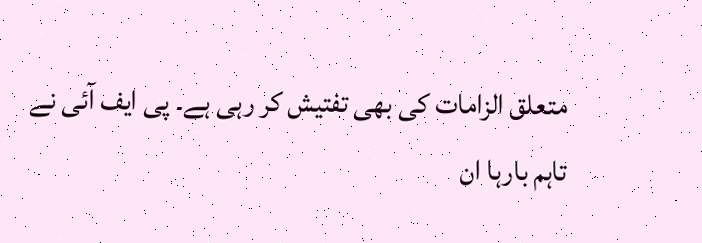متعلق الزامات کی بھی تفتیش کر رہی ہے۔ پی ایف آئی نے تاہم بارہا ان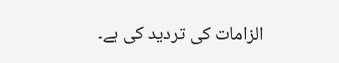الزامات کی تردید کی ہے۔